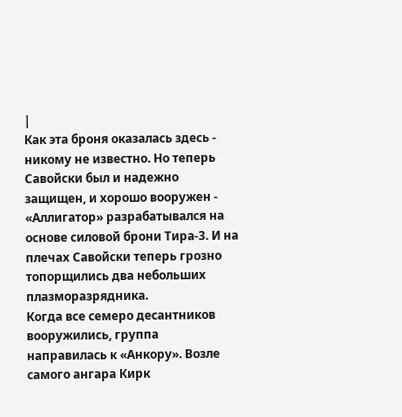|
Как эта броня оказалась здесь - никому не известно. Но теперь Савойски был и надежно защищен, и хорошо вооружен - «Аллигатор» разрабатывался на основе силовой брони Тира-3. И на плечах Савойски теперь грозно топорщились два небольших плазморазрядника.
Когда все семеро десантников вооружились, группа направилась к «Анкору». Возле самого ангара Кирк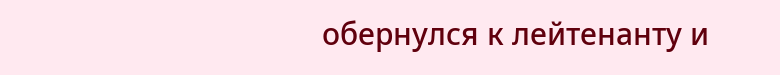обернулся к лейтенанту и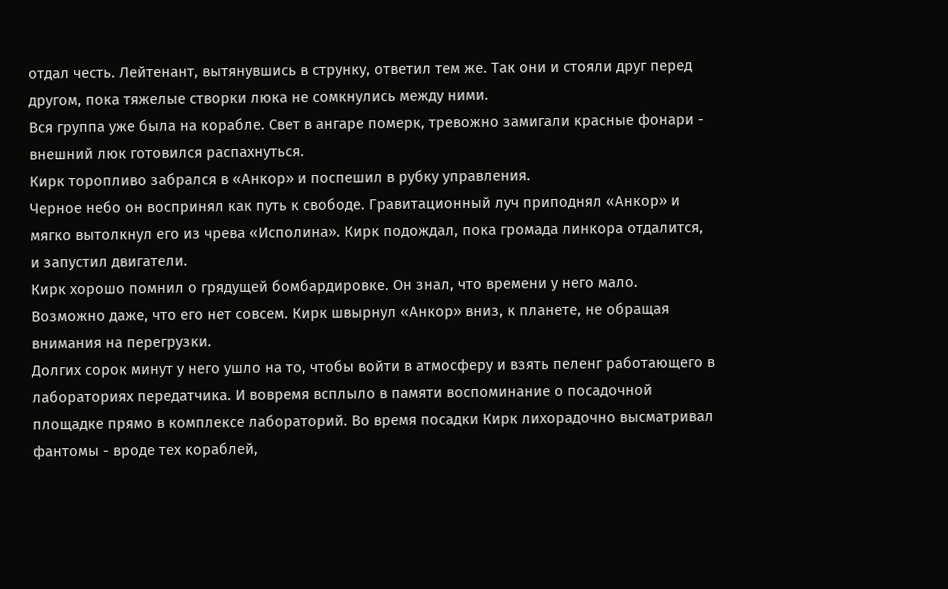отдал честь. Лейтенант, вытянувшись в струнку, ответил тем же. Так они и стояли друг перед другом, пока тяжелые створки люка не сомкнулись между ними.
Вся группа уже была на корабле. Свет в ангаре померк, тревожно замигали красные фонари - внешний люк готовился распахнуться.
Кирк торопливо забрался в «Анкор» и поспешил в рубку управления.
Черное небо он воспринял как путь к свободе. Гравитационный луч приподнял «Анкор» и мягко вытолкнул его из чрева «Исполина». Кирк подождал, пока громада линкора отдалится, и запустил двигатели.
Кирк хорошо помнил о грядущей бомбардировке. Он знал, что времени у него мало. Возможно даже, что его нет совсем. Кирк швырнул «Анкор» вниз, к планете, не обращая внимания на перегрузки.
Долгих сорок минут у него ушло на то, чтобы войти в атмосферу и взять пеленг работающего в лабораториях передатчика. И вовремя всплыло в памяти воспоминание о посадочной площадке прямо в комплексе лабораторий. Во время посадки Кирк лихорадочно высматривал фантомы - вроде тех кораблей,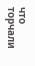что торчали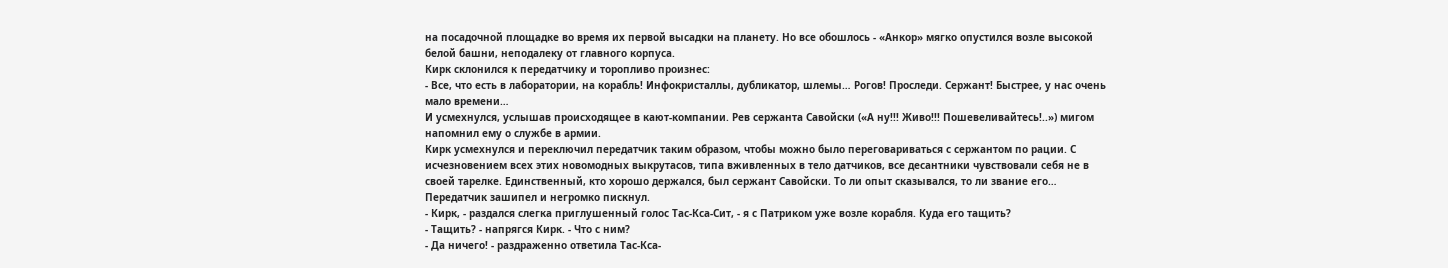на посадочной площадке во время их первой высадки на планету. Но все обошлось - «Анкор» мягко опустился возле высокой белой башни, неподалеку от главного корпуса.
Кирк склонился к передатчику и торопливо произнес:
- Все, что есть в лаборатории, на корабль! Инфокристаллы, дубликатор, шлемы… Рогов! Проследи. Сержант! Быстрее, у нас очень мало времени…
И усмехнулся, услышав происходящее в кают-компании. Рев сержанта Савойски («А ну!!! Живо!!! Пошевеливайтесь!..») мигом напомнил ему о службе в армии.
Кирк усмехнулся и переключил передатчик таким образом, чтобы можно было переговариваться с сержантом по рации. С исчезновением всех этих новомодных выкрутасов, типа вживленных в тело датчиков, все десантники чувствовали себя не в своей тарелке. Единственный, кто хорошо держался, был сержант Савойски. То ли опыт сказывался, то ли звание его…
Передатчик зашипел и негромко пискнул.
- Кирк, - раздался слегка приглушенный голос Тас-Кса-Сит, - я с Патриком уже возле корабля. Куда его тащить?
- Тащить? - напрягся Кирк. - Что с ним?
- Да ничего! - раздраженно ответила Тас-Кса-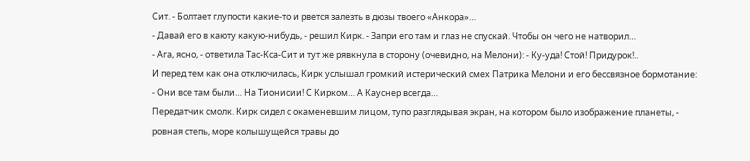Сит. - Болтает глупости какие-то и рвется залезть в дюзы твоего «Анкора»…
- Давай его в каюту какую-нибудь, - решил Кирк. - Запри его там и глаз не спускай. Чтобы он чего не натворил…
- Ага, ясно, - ответила Тас-Кса-Сит и тут же рявкнула в сторону (очевидно, на Мелони): - Ку-уда! Стой! Придурок!..
И перед тем как она отключилась, Кирк услышал громкий истерический смех Патрика Мелони и его бессвязное бормотание:
- Они все там были… На Тионисии! С Кирком… А Кауснер всегда…
Передатчик смолк. Кирк сидел с окаменевшим лицом, тупо разглядывая экран, на котором было изображение планеты, - ровная степь, море колышущейся травы до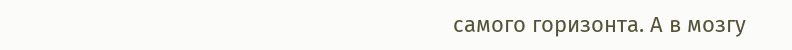самого горизонта. А в мозгу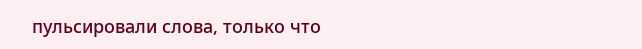пульсировали слова, только что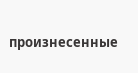произнесенные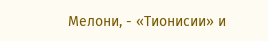Мелони, - «Тионисии» и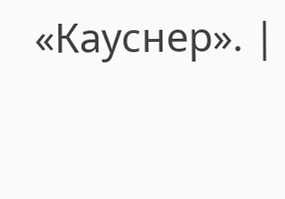«Кауснер». |